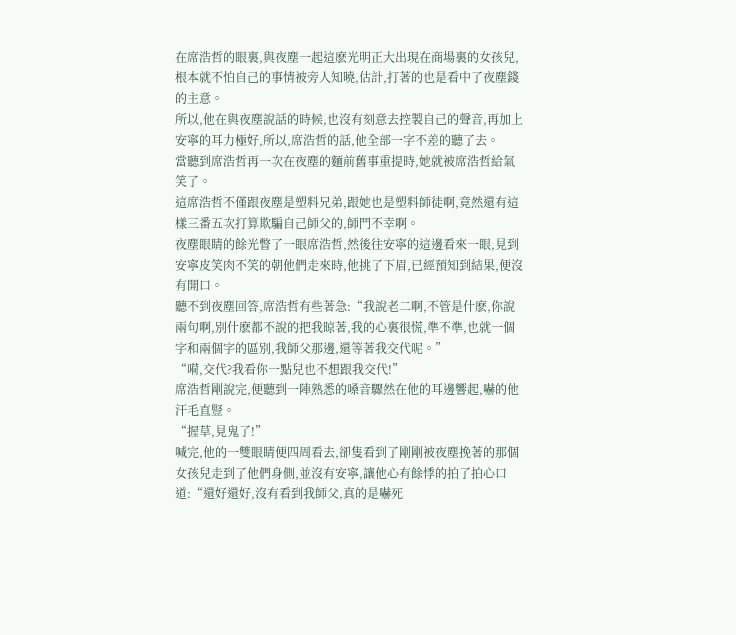在席浩哲的眼裏,與夜塵一起這麽光明正大出現在商場裏的女孩兒,根本就不怕自己的事情被旁人知曉,估計,打著的也是看中了夜塵錢的主意。
所以,他在與夜塵說話的時候,也沒有刻意去控製自己的聲音,再加上安寧的耳力極好,所以,席浩哲的話,他全部一字不差的聽了去。
當聽到席浩哲再一次在夜塵的麵前舊事重提時,她就被席浩哲給氣笑了。
這席浩哲不僅跟夜塵是塑料兄弟,跟她也是塑料師徒啊,竟然還有這樣三番五次打算欺騙自己師父的,師門不幸啊。
夜塵眼睛的餘光瞥了一眼席浩哲,然後往安寧的這邊看來一眼,見到安寧皮笑肉不笑的朝他們走來時,他挑了下眉,已經預知到結果,便沒有開口。
聽不到夜塵回答,席浩哲有些著急:“我說老二啊,不管是什麽,你說兩句啊,別什麽都不說的把我晾著,我的心裏很慌,準不準,也就一個字和兩個字的區別,我師父那邊,還等著我交代呢。”
“嗬,交代?我看你一點兒也不想跟我交代!”
席浩哲剛說完,便聽到一陣熟悉的嗓音驟然在他的耳邊響起,嚇的他汗毛直豎。
“握草,見鬼了!”
喊完,他的一雙眼睛便四周看去,卻隻看到了剛剛被夜塵挽著的那個女孩兒走到了他們身側,並沒有安寧,讓他心有餘悸的拍了拍心口道:“還好還好,沒有看到我師父,真的是嚇死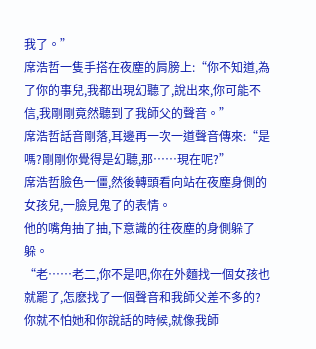我了。”
席浩哲一隻手搭在夜塵的肩膀上:“你不知道,為了你的事兒,我都出現幻聽了,說出來,你可能不信,我剛剛竟然聽到了我師父的聲音。”
席浩哲話音剛落,耳邊再一次一道聲音傳來:“是嗎?剛剛你覺得是幻聽,那……現在呢?”
席浩哲臉色一僵,然後轉頭看向站在夜塵身側的女孩兒,一臉見鬼了的表情。
他的嘴角抽了抽,下意識的往夜塵的身側躲了躲。
“老……老二,你不是吧,你在外麵找一個女孩也就罷了,怎麽找了一個聲音和我師父差不多的?你就不怕她和你說話的時候,就像我師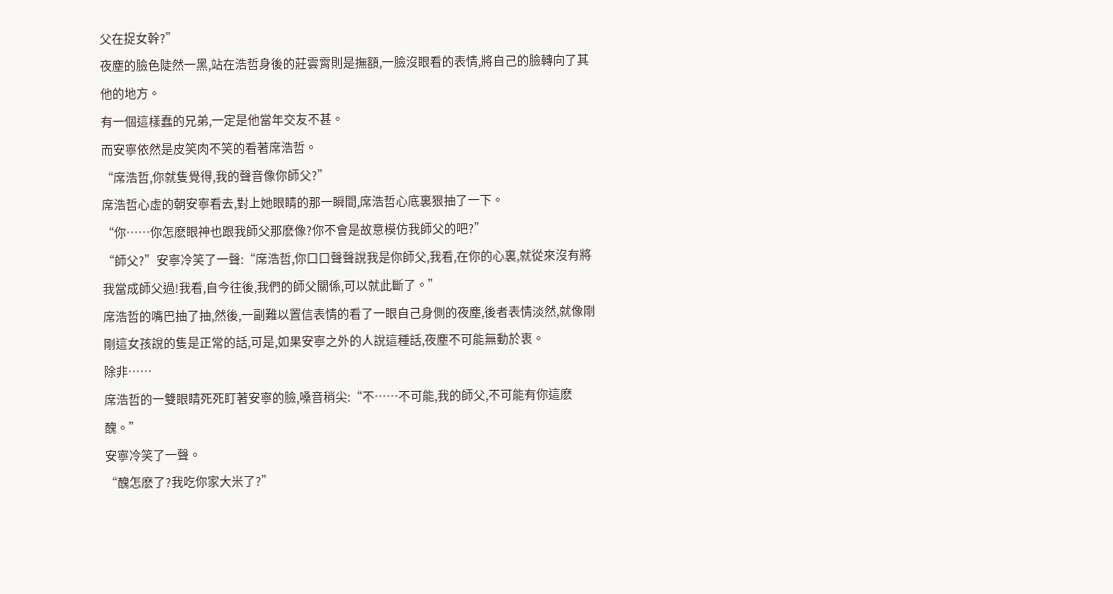父在捉女幹?”
夜塵的臉色陡然一黑,站在浩哲身後的莊雲霄則是撫額,一臉沒眼看的表情,將自己的臉轉向了其他的地方。
有一個這樣蠢的兄弟,一定是他當年交友不甚。
而安寧依然是皮笑肉不笑的看著席浩哲。
“席浩哲,你就隻覺得,我的聲音像你師父?”
席浩哲心虛的朝安寧看去,對上她眼睛的那一瞬間,席浩哲心底裏狠抽了一下。
“你……你怎麽眼神也跟我師父那麽像?你不會是故意模仿我師父的吧?”
“師父?”安寧冷笑了一聲:“席浩哲,你口口聲聲說我是你師父,我看,在你的心裏,就從來沒有將我當成師父過!我看,自今往後,我們的師父關係,可以就此斷了。”
席浩哲的嘴巴抽了抽,然後,一副難以置信表情的看了一眼自己身側的夜塵,後者表情淡然,就像剛剛這女孩說的隻是正常的話,可是,如果安寧之外的人說這種話,夜塵不可能無動於衷。
除非……
席浩哲的一雙眼睛死死盯著安寧的臉,嗓音稍尖:“不……不可能,我的師父,不可能有你這麽醜。”
安寧冷笑了一聲。
“醜怎麽了?我吃你家大米了?”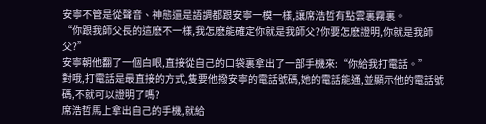安寧不管是從聲音、神態還是語調都跟安寧一模一樣,讓席浩哲有點雲裏霧裏。
“你跟我師父長的這麽不一樣,我怎麽能確定你就是我師父?你要怎麽證明,你就是我師父?”
安寧朝他翻了一個白眼,直接從自己的口袋裏拿出了一部手機來:“你給我打電話。”
對哦,打電話是最直接的方式,隻要他撥安寧的電話號碼,她的電話能通,並顯示他的電話號碼,不就可以證明了嗎?
席浩哲馬上拿出自己的手機,就給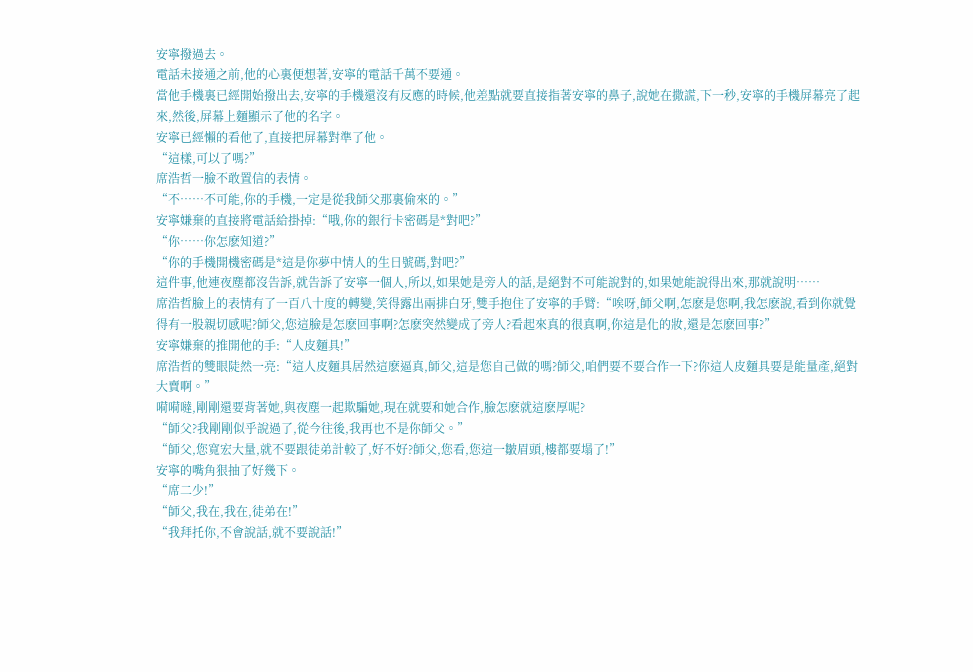安寧撥過去。
電話未接通之前,他的心裏便想著,安寧的電話千萬不要通。
當他手機裏已經開始撥出去,安寧的手機還沒有反應的時候,他差點就要直接指著安寧的鼻子,說她在撒謊,下一秒,安寧的手機屏幕亮了起來,然後,屏幕上麵顯示了他的名字。
安寧已經懶的看他了,直接把屏幕對準了他。
“這樣,可以了嗎?”
席浩哲一臉不敢置信的表情。
“不……不可能,你的手機,一定是從我師父那裏偷來的。”
安寧嫌棄的直接將電話給掛掉:“哦,你的銀行卡密碼是*對吧?”
“你……你怎麽知道?”
“你的手機開機密碼是*這是你夢中情人的生日號碼,對吧?”
這件事,他連夜塵都沒告訴,就告訴了安寧一個人,所以,如果她是旁人的話,是絕對不可能說對的,如果她能說得出來,那就說明……
席浩哲臉上的表情有了一百八十度的轉變,笑得露出兩排白牙,雙手抱住了安寧的手臂:“唉呀,師父啊,怎麽是您啊,我怎麽說,看到你就覺得有一股親切感呢?師父,您這臉是怎麽回事啊?怎麽突然變成了旁人?看起來真的很真啊,你這是化的妝,還是怎麽回事?”
安寧嫌棄的推開他的手:“人皮麵具!”
席浩哲的雙眼陡然一亮:“這人皮麵具居然這麽逼真,師父,這是您自己做的嗎?師父,咱們要不要合作一下?你這人皮麵具要是能量產,絕對大賣啊。”
嗬嗬噠,剛剛還要背著她,與夜塵一起欺騙她,現在就要和她合作,臉怎麽就這麽厚呢?
“師父?我剛剛似乎說過了,從今往後,我再也不是你師父。”
“師父,您寬宏大量,就不要跟徒弟計較了,好不好?師父,您看,您這一皺眉頭,樓都要塌了!”
安寧的嘴角狠抽了好幾下。
“席二少!”
“師父,我在,我在,徒弟在!”
“我拜托你,不會說話,就不要說話!”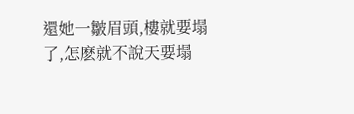還她一皺眉頭,樓就要塌了,怎麽就不說天要塌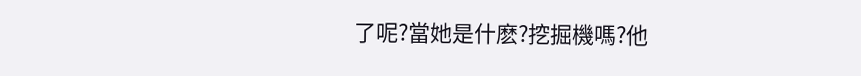了呢?當她是什麽?挖掘機嗎?他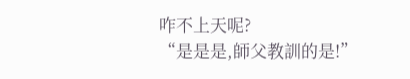咋不上天呢?
“是是是,師父教訓的是!”